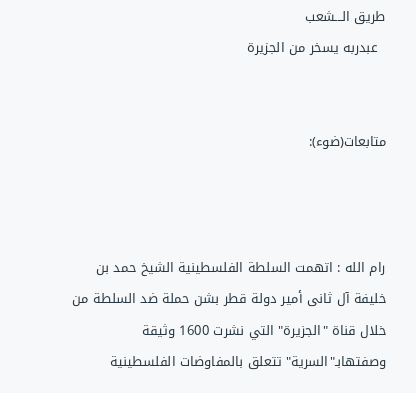طريق الـــشعب
  عبدربه يسخر من الجزيرة


متابعات(ضوء):



رام الله : اتهمت السلطة الفلسطينية الشيخ حمد بن خليفة آل ثانى أمير دولة قطر بشن حملة ضد السلطة من خلال قناة "الجزيرة" التي نشرت 1600 وثيقة وصفتهابـ"السرية" تتعلق بالمفاوضات الفلسطينية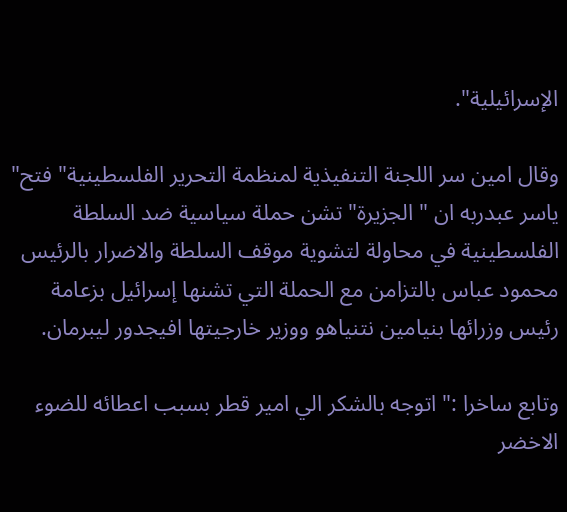الإسرائيلية".

وقال امين سر اللجنة التنفيذية لمنظمة التحرير الفلسطينية" فتح" ياسر عبدربه ان " الجزيرة" تشن حملة سياسية ضد السلطة الفلسطينية في محاولة لتشوية موقف السلطة والاضرار بالرئيس محمود عباس بالتزامن مع الحملة التي تشنها إسرائيل بزعامة رئيس وزرائها بنيامين نتنياهو ووزير خارجيتها افيجدور ليبرمان.

وتابع ساخرا :" اتوجه بالشكر الي امير قطر بسبب اعطائه للضوء الاخضر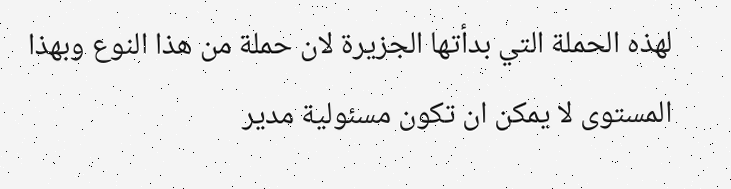لهذه الحملة التي بدأتها الجزيرة لان حملة من هذا النوع وبهذا المستوى لا يمكن ان تكون مسئولية مدير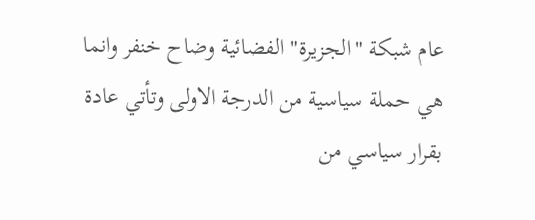عام شبكة "الجزيرة" الفضائية وضاح خنفر وانما هي حملة سياسية من الدرجة الاولى وتأتي عادة بقرار سياسي من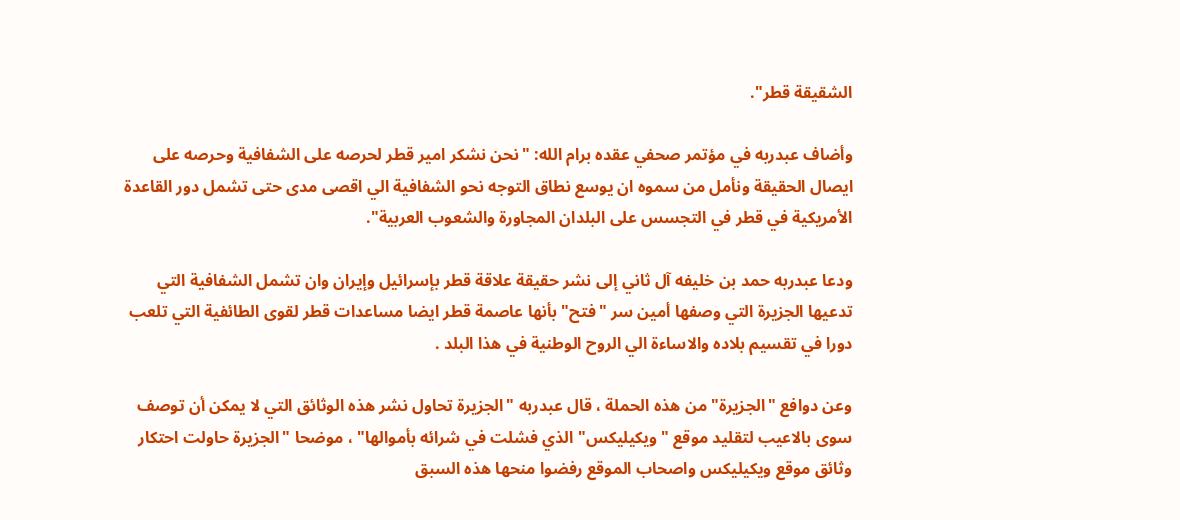الشقيقة قطر".

وأضاف عبدربه في مؤتمر صحفي عقده برام الله: "نحن نشكر امير قطر لحرصه على الشفافية وحرصه على ايصال الحقيقة ونأمل من سموه ان يوسع نطاق التوجه نحو الشفافية الي اقصى مدى حتى تشمل دور القاعدة الأمريكية في قطر في التجسس على البلدان المجاورة والشعوب العربية".

ودعا عبدربه حمد بن خليفه آل ثاني إلى نشر حقيقة علاقة قطر بإسرائيل وإيران وان تشمل الشفافية التي تدعيها الجزيرة التي وصفها أمين سر "فتح" بأنها عاصمة قطر ايضا مساعدات قطر لقوى الطائفية التي تلعب دورا في تقسيم بلاده والاساءة الي الروح الوطنية في هذا البلد .

وعن دوافع "الجزيرة" من هذه الحملة ، قال عبدربه "الجزيرة تحاول نشر هذه الوثائق التي لا يمكن أن توصف سوى بالاعيب لتقليد موقع "ويكيليكس" الذي فشلت في شرائه بأموالها" ، موضحا "الجزيرة حاولت احتكار وثائق موقع ويكيليكس واصحاب الموقع رفضوا منحها هذه السبق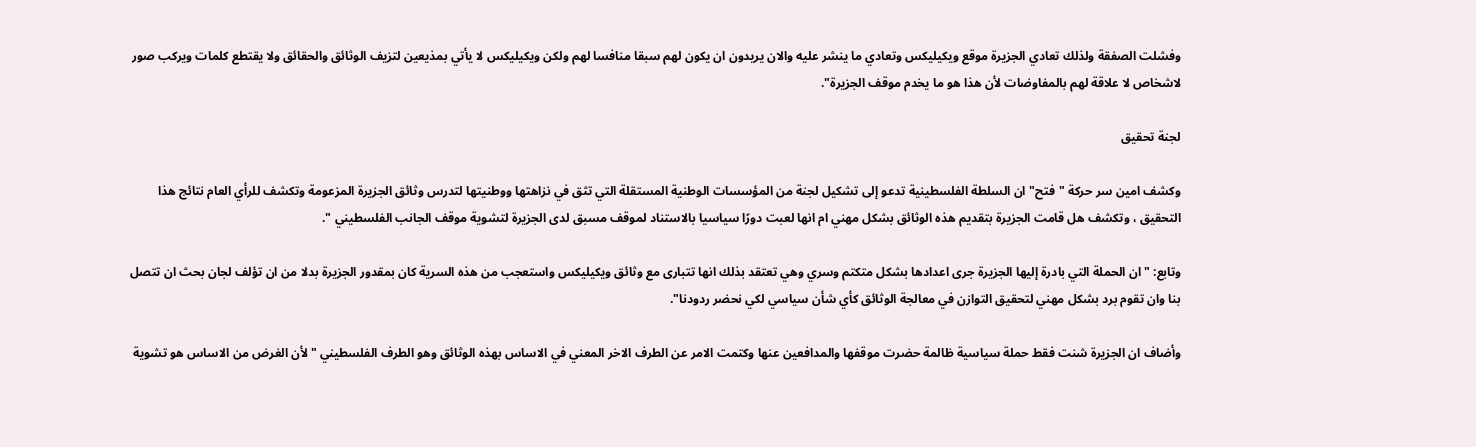وفشلت الصفقة ولذلك تعادي الجزيرة موقع ويكيليكس وتعادي ما ينشر عليه والان يريدون ان يكون لهم سبقا منافسا لهم ولكن ويكيليكس لا يأتي بمذيعين لتزيف الوثائق والحقائق ولا يقتطع كلمات ويركب صور لاشخاص لا علاقة لهم بالمفاوضات لأن هذا هو ما يخدم موقف الجزيرة".

لجنة تحقيق

وكشف امين سر حركة "فتح" ان السلطة الفلسطينية تدعو إلى تشكيل لجنة من المؤسسات الوطنية المستقلة التي تثق في نزاهتها ووطنيتها لتدرس وثائق الجزيرة المزعومة وتكشف للرأي العام نتائج هذا التحقيق ، وتكشف هل قامت الجزيرة بتقديم هذه الوثائق بشكل مهني ام انها لعبت دورًا سياسيا بالاستناد لموقف مسبق لدى الجزيرة لتشوية موقف الجانب الفلسطيني ".

وتابع: "ان الحملة التي بادرة إليها الجزيرة جرى اعدادها بشكل متكتم وسري وهي تعتقد بذلك انها تتبارى مع وثائق ويكيليكس واستعجب من هذه السرية كان بمقدور الجزيرة بدلا من ان تؤلف لجان بحث ان تتصل بنا وان تقوم برد بشكل مهني لتحقيق التوازن في معالجة الوثائق كأي شأن سياسي لكي نحضر ردودنا".

وأضاف ان الجزيرة شنت فقط حملة سياسية ظالمة حضرت موقفها والمدافعين عنها وكتمت الامر عن الطرف الاخر المعني في الاساس بهذه الوثائق وهو الطرف الفلسطيني "لأن الغرض من الاساس هو تشوية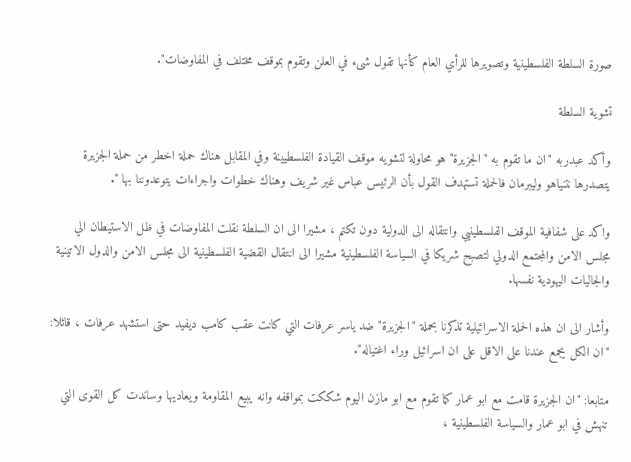صورة السلطة الفلسطينية وتصويرها للرأي العام كأنها تقول شىء في العلن وتقوم بموقف مختلف في المفاوضات".

تشوية السلطة

وأكد عبدربه "ان ما تقوم به "الجزيرة" هو محاولة لتشويه موقف القيادة الفلسطيينة وفي المقابل هناك حملة اخطر من حملة الجزيرة يتصدرها نتنياهو وليبرمان فالحملة تستهدف القول بأن الرئيس عباس غير شريف وهناك خطوات واجراءات يتوعدوننا بها ".

واكد على شفافية الموقف الفلسطينيي وانتقاله الى الدولية دون تكتم ، مشيرا الى ان السلطة نقلت المفاوضات في ظل الاستيطان الي مجلس الامن والمجتمع الدولي لتصبح شريكا في السياسة الفلسطينية مشيرا الى انتقال القضية الفلسطينية الى مجلس الامن والدول الاتينية والجاليات اليهودية نفسها.

وأشار الى ان هذه الحملة الاسرائيلية تذكرنا بحملة "الجزيرة" ضد ياسر عرفات التي كانت عقب كامب ديفيد حتى استشهد عرفات ، قائلا: "ان الكل يجمع عندنا على الاقل على ان اسرائيل وراء اغتياله".

متابعا: "ان الجزيرة قامت مع ابو عمار كما تقوم مع ابو مازن اليوم شككت بمواقفه وانه يبيع المقاومة ويعاديها وساندت كل القوى التي تنهش في ابو عمار والسياسة الفلسطينية ،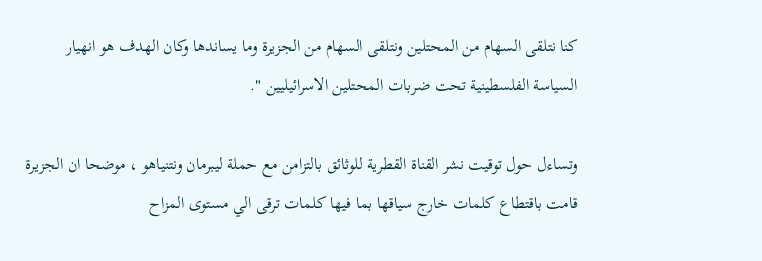كنا نتلقى السهام من المحتلين ونتلقى السهام من الجزيرة وما يساندها وكان الهدف هو انهيار السياسة الفلسطينية تحت ضربات المحتلين الاسرائيليين ".

وتساءل حول توقيت نشر القناة القطرية للوثائق بالتزامن مع حملة ليبرمان ونتنياهو ، موضحا ان الجزيرة قامت باقتطاع كلمات خارج سياقها بما فيها كلمات ترقى الي مستوى المزاح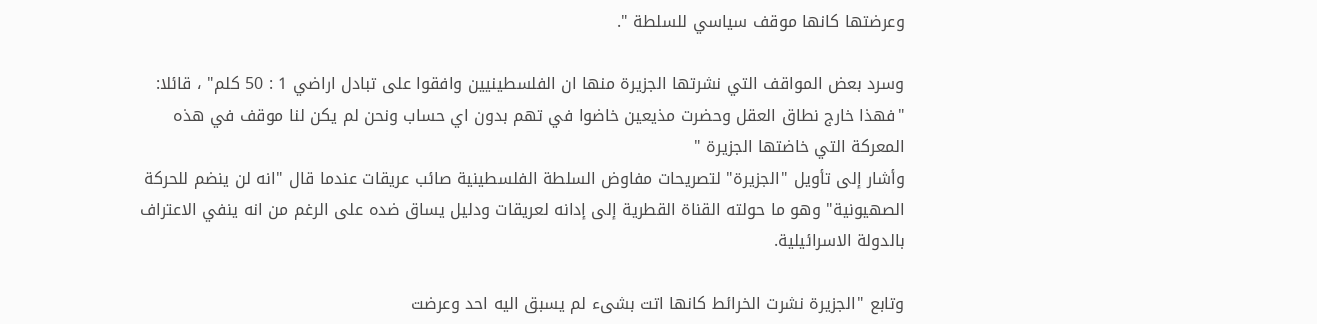وعرضتها كانها موقف سياسي للسلطة ".

وسرد بعض المواقف التي نشرتها الجزيرة منها ان الفلسطينيين وافقوا على تبادل اراضي 1 : 50 كلم" ، قائلا: "فهذا خارج نطاق العقل وحضرت مذيعين خاضوا في تهم بدون اي حساب ونحن لم يكن لنا موقف في هذه المعركة التي خاضتها الجزيرة "
وأشار إلى تأويل "الجزيرة" لتصريحات مفاوض السلطة الفلسطينية صائب عريقات عندما قال "انه لن ينضم للحركة الصهيونية" وهو ما حولته القناة القطرية إلى إدانه لعريقات ودليل يساق ضده على الرغم من انه ينفي الاعتراف بالدولة الاسرائيلية.

وتابع "الجزيرة نشرت الخرائط كانها اتت بشىء لم يسبق اليه احد وعرضت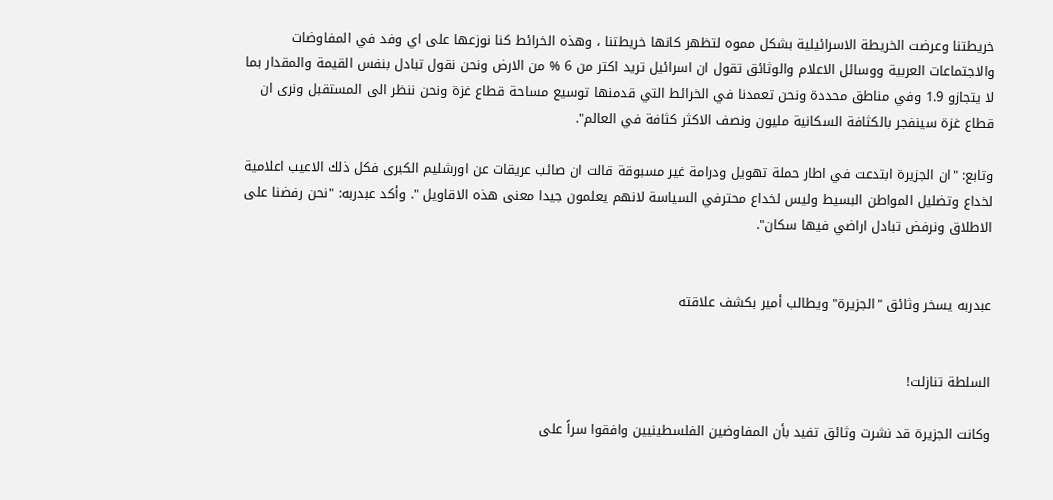خريطتنا وعرضت الخريطة الاسرائيلية بشكل مموه لتظهر كانها خريطتنا ، وهذه الخرائط كنا نوزعها على اي وفد في المفاوضات والاجتماعات العربية ووسائل الاعلام والوثائق تقول ان اسرائيل تريد اكتر من 6 % من الارض ونحن نقول تبادل بنفس القيمة والمقدار بما لا يتجازو 1.9 وفي مناطق محددة ونحن تعمدنا في الخرائط التي قدمنها توسيع مساحة قطاع غزة ونحن ننظر الى المستقبل ونرى ان قطاع غزة سينفجر بالكثافة السكانية مليون ونصف الاكثر كثافة في العالم".

وتابع: "ان الجزيرة ابتدعت في اطار حملة تهويل ودرامة غير مسبوقة قالت ان صائب عريقات عن اورشليم الكبرى فكل ذلك الاعيب اعلامية لخداع وتضليل المواطن البسيط وليس لخداع محترفي السياسة لانهم يعلمون جيدا معنى هذه الاقاويل ". وأكد عبدربه: "نحن رفضنا على الاطلاق ونرفض تبادل اراضي فيها سكان".


عبدربه يسخر وثائق "الجزيرة" ويطالب أمير بكشف علاقته


السلطة تنازلت!

وكانت الجزيرة قد نشرت وثائق تفيد بأن المفاوضين الفلسطينيين وافقوا سراً على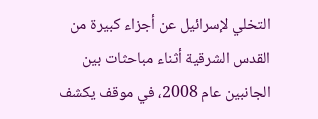التخلي لإسرائيل عن أجزاء كبيرة من القدس الشرقية أثناء مباحثات بين الجانبين عام 2008، في موقف يكشف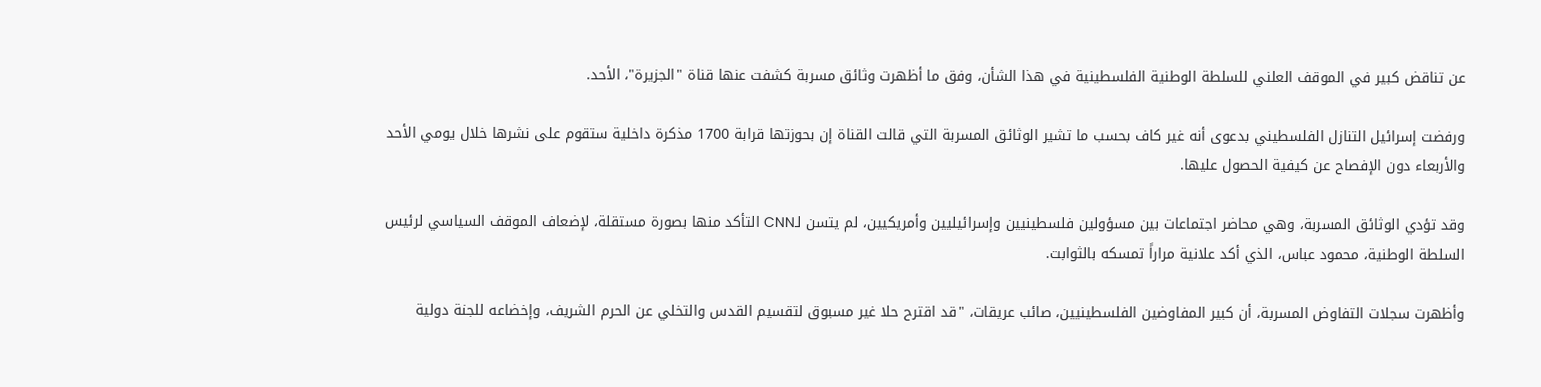عن تناقض كبير في الموقف العلني للسلطة الوطنية الفلسطينية في هذا الشأن، وفق ما أظهرت وثائق مسربة كشفت عنها قناة "الجزيرة"، الأحد.

ورفضت إسرائيل التنازل الفلسطيني بدعوى أنه غير كاف بحسب ما تشير الوثائق المسربة التي قالت القناة إن بحوزتها قرابة 1700 مذكرة داخلية ستقوم على نشرها خلال يومي الأحد والأربعاء دون الإفصاح عن كيفية الحصول عليها.

وقد تؤدي الوثائق المسربة، وهي محاضر اجتماعات بين مسؤولين فلسطينيين وإسرائيليين وأمريكيين، لم يتسن لـCNN التأكد منها بصورة مستقلة، لإضعاف الموقف السياسي لرئيس السلطة الوطنية، محمود عباس، الذي أكد علانية مراراً تمسكه بالثوابت.

وأظهرت سجلات التفاوض المسربة، أن كبير المفاوضين الفلسطينيين، صائب عريقات، "قد اقترح حلا غير مسبوق لتقسيم القدس والتخلي عن الحرم الشريف، وإخضاعه للجنة دولية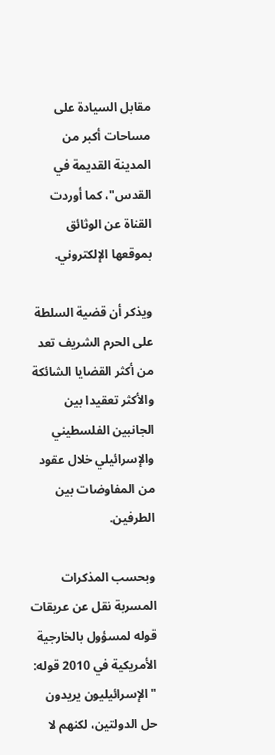مقابل السيادة على مساحات أكبر من المدينة القديمة في القدس"، كما أوردت القناة عن الوثائق بموقعها الإلكتروني.

ويذكر أن قضية السلطة على الحرم الشريف تعد من أكثر القضايا الشائكة والأكثر تعقيدا بين الجانبين الفلسطيني والإسرائيلي خلال عقود من المفاوضات بين الطرفين.

وبحسب المذكرات المسربة نقل عن عريقات قوله لمسؤول بالخارجية الأمريكية في 2010 قوله: "الإسرائيليون يريدون حل الدولتين، لكنهم لا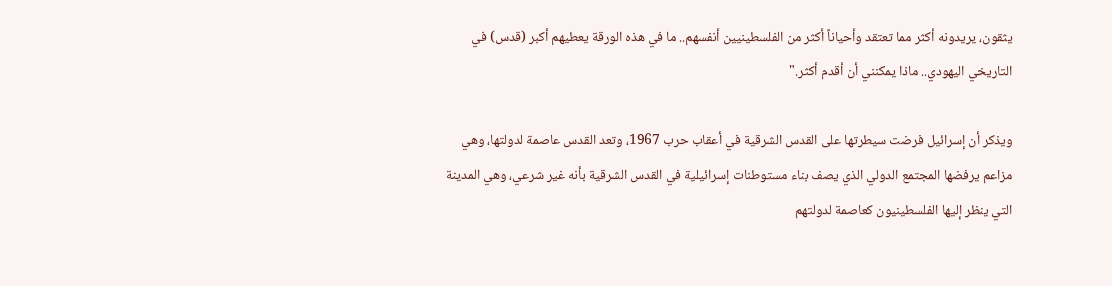يثقون، يريدونه أكثر مما تعتقد وأحياناً أكثر من الفلسطينيين أنفسهم.. ما في هذه الورقة يعطيهم أكبر (قدس) في التاريخي اليهودي.. ماذا يمكنني أن أقدم أكثر."

ويذكر أن إسرائيل فرضت سيطرتها على القدس الشرقية في أعقاب حرب 1967، وتعد القدس عاصمة لدولتها، وهي مزاعم يرفضها المجتمع الدولي الذي يصف بناء مستوطنات إسرائيلية في القدس الشرقية بأنه غير شرعي، وهي المدينة التي ينظر إليها الفلسطينيون كعاصمة لدولتهم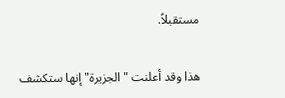مستقبلاً.

هذا وقد أعلنت "الجزيرة" إنها ستكشف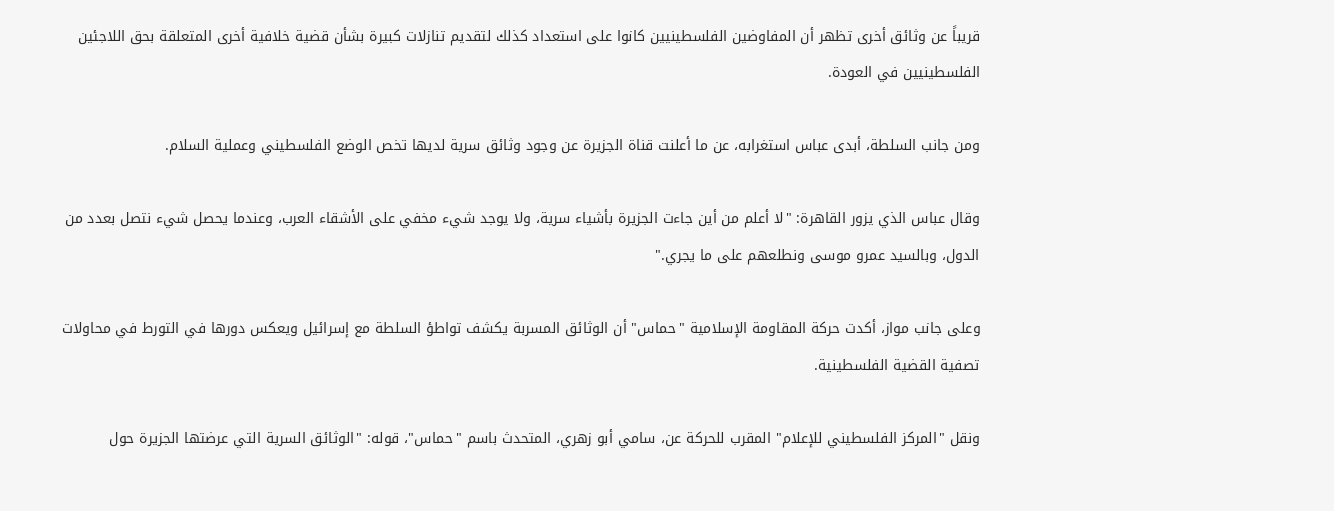قريباً عن وثائق أخرى تظهر أن المفاوضين الفلسطينيين كانوا على استعداد كذلك لتقديم تنازلات كبيرة بشأن قضية خلافية أخرى المتعلقة بحق اللاجئين الفلسطينيين في العودة.

ومن جانب السلطة، أبدى عباس استغرابه، عن ما أعلنت قناة الجزيرة عن وجود وثائق سرية لديها تخص الوضع الفلسطيني وعملية السلام.

وقال عباس الذي يزور القاهرة: "لا أعلم من أين جاءت الجزيرة بأشياء سرية، ولا يوجد شيء مخفي على الأشقاء العرب، وعندما يحصل شيء نتصل بعدد من الدول، وبالسيد عمرو موسى ونطلعهم على ما يجري."

وعلى جانب مواز، أكدت حركة المقاومة الإسلامية "حماس" أن الوثائق المسربة يكشف تواطؤ السلطة مع إسرائيل ويعكس دورها في التورط في محاولات تصفية القضية الفلسطينية.

ونقل "المركز الفلسطيني للإعلام" المقرب للحركة عن، سامي أبو زهري، المتحدث باسم "حماس"، قوله: "الوثائق السرية التي عرضتها الجزيرة حول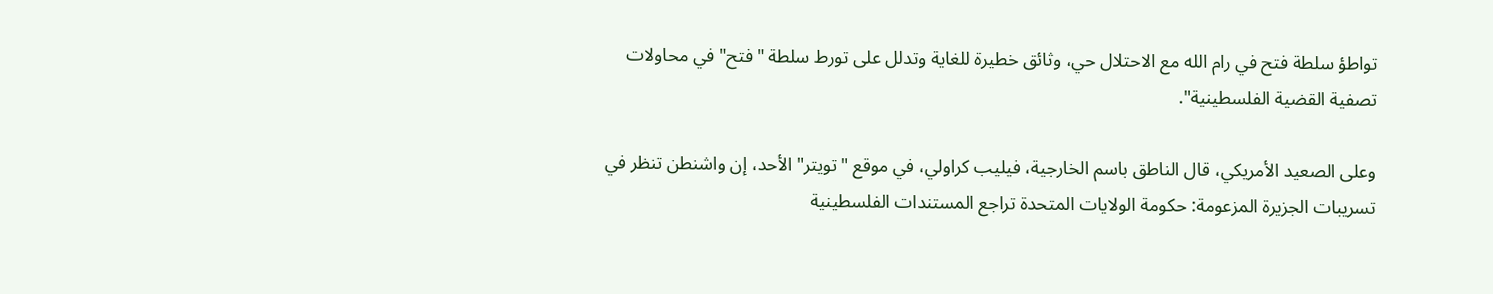تواطؤ سلطة فتح في رام الله مع الاحتلال حي، وثائق خطيرة للغاية وتدلل على تورط سلطة "فتح" في محاولات تصفية القضية الفلسطينية".

وعلى الصعيد الأمريكي، قال الناطق باسم الخارجية، فيليب كراولي، في موقع "تويتر" الأحد، إن واشنطن تنظر في تسريبات الجزيرة المزعومة: حكومة الولايات المتحدة تراجع المستندات الفلسطينية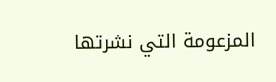المزعومة التي نشرتها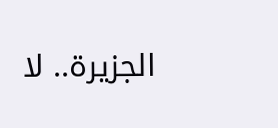الجزيرة.. لا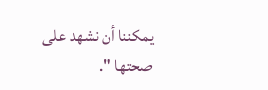يمكننا أن نشهد على صحتها ".